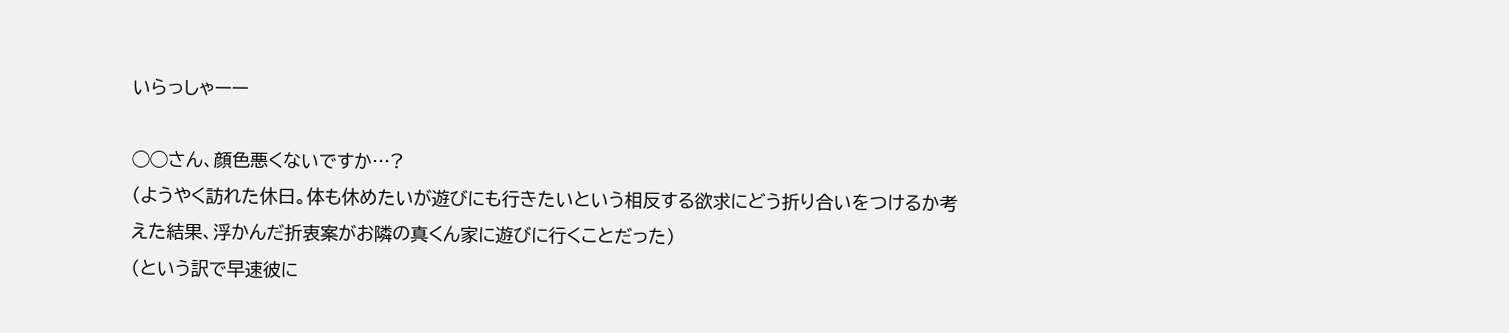いらっしゃーー

◯◯さん、顔色悪くないですか…?
(ようやく訪れた休日。体も休めたいが遊びにも行きたいという相反する欲求にどう折り合いをつけるか考えた結果、浮かんだ折衷案がお隣の真くん家に遊びに行くことだった)
(という訳で早速彼に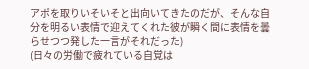アポを取りいそいそと出向いてきたのだが、そんな自分を明るい表情で迎えてくれた彼が瞬く間に表情を曇らせつつ発した一言がそれだった)
(日々の労働で疲れている自覚は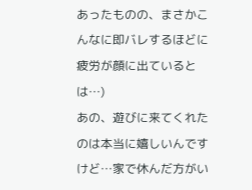あったものの、まさかこんなに即バレするほどに疲労が顔に出ているとは…)
あの、遊びに来てくれたのは本当に嬉しいんですけど…家で休んだ方がい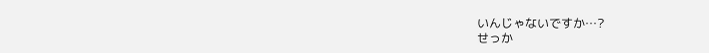いんじゃないですか…?
せっか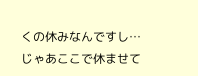くの休みなんですし…
じゃあここで休ませて